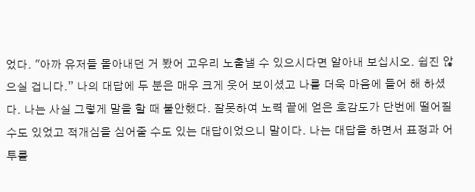었다. "아까 유저들 몰아내던 거 봤어 고우리 노출낼 수 있으시다면 알아내 보십시오. 쉽진 않으실 겁니다.” 나의 대답에 두 분은 매우 크게 웃어 보이셨고 나를 더욱 마음에 들어 해 하셨다. 나는 사실 그렇게 말을 할 때 불안했다. 잘못하여 노력 끝에 얻은 호감도가 단번에 떨어질 수도 있었고 적개심을 심어줄 수도 있는 대답이었으니 말이다. 나는 대답을 하면서 표정과 어투를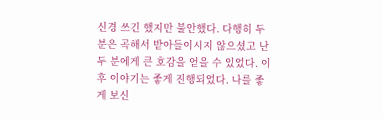신경 쓰긴 했지만 불안했다. 다행히 두 분은 곡해서 받아들이시지 않으셨고 난 두 분에게 큰 호감을 얻을 수 있었다. 이후 이야기는 좋게 진행되었다. 나를 좋게 보신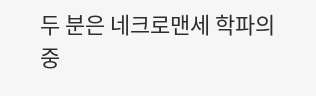두 분은 네크로맨세 학파의 중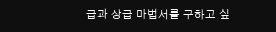급과 상급 마법서를 구하고 싶